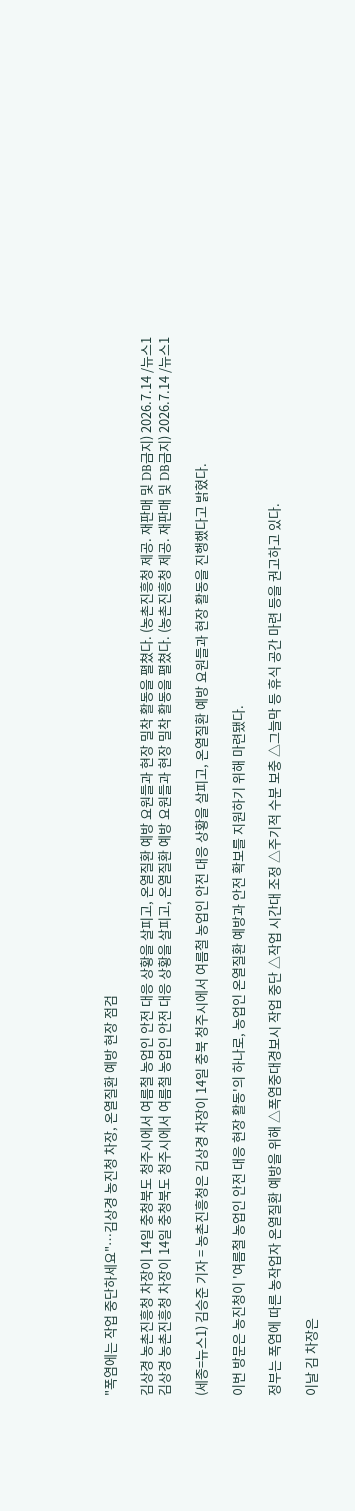"폭염에는 작업 중단하세요"…김상경 농진청 차장, 온열질환 예방 현장 점검

김상경 농촌진흥청 차장이 14일 충청북도 청주시에서 여름철 농업인 안전 대응 상황을 살피고, 온열질환 예방 요원들과 현장 밀착 활동을 펼쳤다. (농촌진흥청 제공. 재판매 및 DB금지) 2026.7.14 /뉴스1
김상경 농촌진흥청 차장이 14일 충청북도 청주시에서 여름철 농업인 안전 대응 상황을 살피고, 온열질환 예방 요원들과 현장 밀착 활동을 펼쳤다. (농촌진흥청 제공. 재판매 및 DB금지) 2026.7.14 /뉴스1

(세종=뉴스1) 김승준 기자 = 농촌진흥청은 김상경 차장이 14일 충북 청주시에서 여름철 농업인 안전 대응 상황을 살피고, 온열질환 예방 요원들과 현장 활동을 진행했다고 밝혔다.

이번 방문은 농진청이 '여름철 농업인 안전 대응 현장 활동'의 하나로, 농업인 온열질환 예방과 안전 확보를 지원하기 위해 마련됐다.

정부는 폭염에 따른 농작업자 온열질환 예방을 위해 △폭염중대경보시 작업 중단 △작업 시간대 조정 △주기적 수분 보충 △그늘막 등 휴식 공간 마련 등을 권고하고 있다.

이날 김 차장은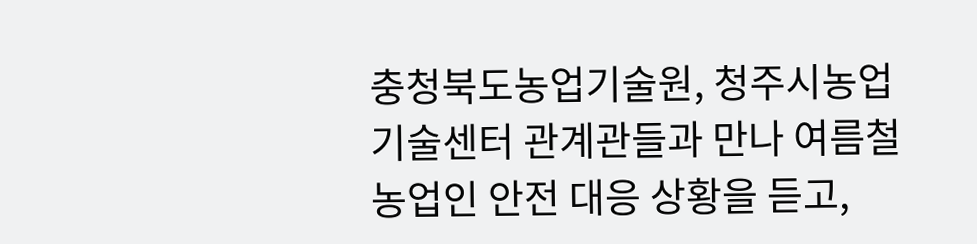충청북도농업기술원, 청주시농업기술센터 관계관들과 만나 여름철 농업인 안전 대응 상황을 듣고,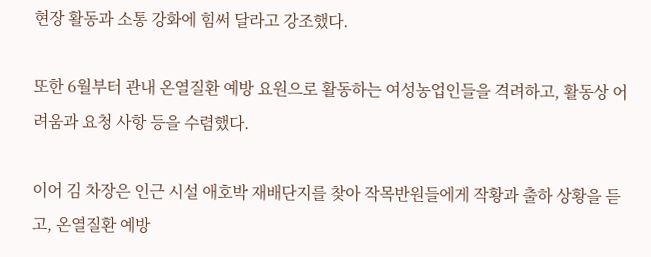현장 활동과 소통 강화에 힘써 달라고 강조했다.

또한 6월부터 관내 온열질환 예방 요원으로 활동하는 여성농업인들을 격려하고, 활동상 어려움과 요청 사항 등을 수렴했다.

이어 김 차장은 인근 시설 애호박 재배단지를 찾아 작목반원들에게 작황과 출하 상황을 듣고, 온열질환 예방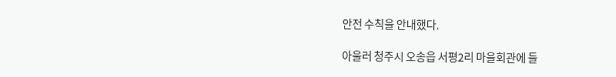안전 수칙을 안내했다.

아울러 청주시 오송읍 서평2리 마을회관에 들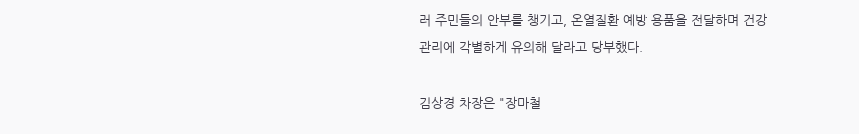러 주민들의 안부를 챙기고, 온열질환 예방 용품을 전달하며 건강 관리에 각별하게 유의해 달라고 당부했다.

김상경 차장은 "장마철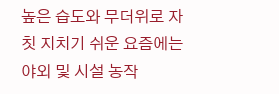높은 습도와 무더위로 자칫 지치기 쉬운 요즘에는 야외 및 시설 농작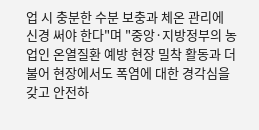업 시 충분한 수분 보충과 체온 관리에 신경 써야 한다"며 "중앙·지방정부의 농업인 온열질환 예방 현장 밀착 활동과 더불어 현장에서도 폭염에 대한 경각심을 갖고 안전하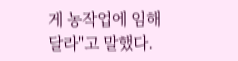게 농작업에 임해 달라"고 말했다.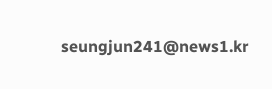seungjun241@news1.kr